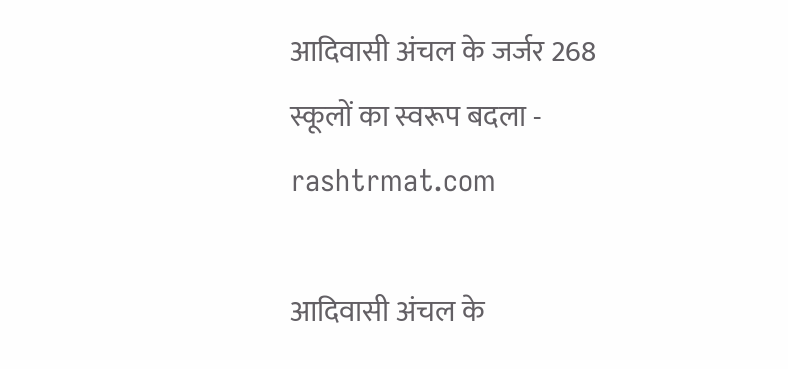आदिवासी अंचल के जर्जर 268 स्कूलों का स्वरूप बदला - rashtrmat.com

आदिवासी अंचल के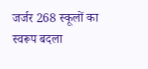जर्जर 268 स्कूलों का स्वरूप बदला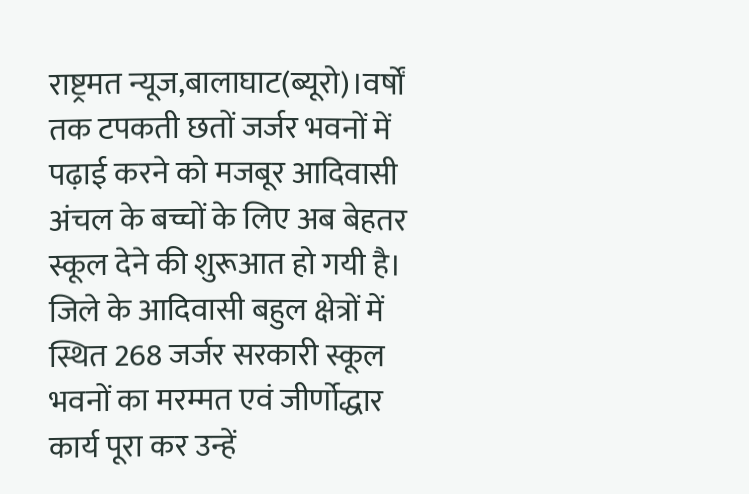राष्ट्रमत न्यूज,बालाघाट(ब्यूरो)।वर्षों तक टपकती छतों जर्जर भवनों में पढ़ाई करने को मजबूर आदिवासी अंचल के बच्चों के लिए अब बेहतर स्कूल देने की शुरूआत हो गयी है। जिले के आदिवासी बहुल क्षेत्रों में स्थित 268 जर्जर सरकारी स्कूल भवनों का मरम्मत एवं जीर्णोद्धार कार्य पूरा कर उन्हें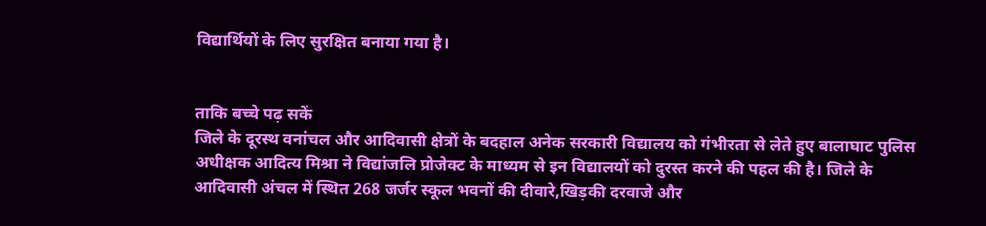विद्यार्थियों के लिए सुरक्षित बनाया गया है।


ताकि बच्चे पढ़ सकें
जिले के दूरस्थ वनांचल और आदिवासी क्षेत्रों के बदहाल अनेक सरकारी विद्यालय को गंभीरता से लेते हुए बालाघाट पुलिस अधीक्षक आदित्य मिश्रा ने विद्यांजलि प्रोजेक्ट के माध्यम से इन विद्यालयों को दुरस्त करने की पहल की है। जिले के आदिवासी अंचल में स्थित 268 जर्जर स्कूल भवनों की दीवारे,खिड़की दरवाजे और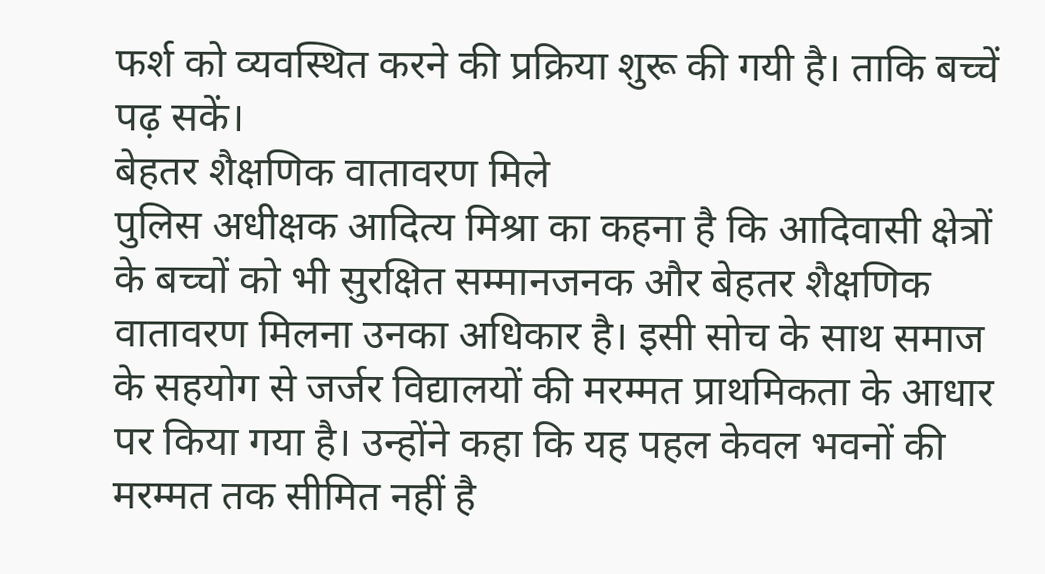फर्श को व्यवस्थित करने की प्रक्रिया शुरू की गयी है। ताकि बच्चें पढ़ सकें।
बेहतर शैक्षणिक वातावरण मिले
पुलिस अधीक्षक आदित्य मिश्रा का कहना है कि आदिवासी क्षेत्रों के बच्चों को भी सुरक्षित सम्मानजनक और बेहतर शैक्षणिक वातावरण मिलना उनका अधिकार है। इसी सोच के साथ समाज के सहयोग से जर्जर विद्यालयों की मरम्मत प्राथमिकता के आधार पर किया गया है। उन्होंने कहा कि यह पहल केवल भवनों की मरम्मत तक सीमित नहीं है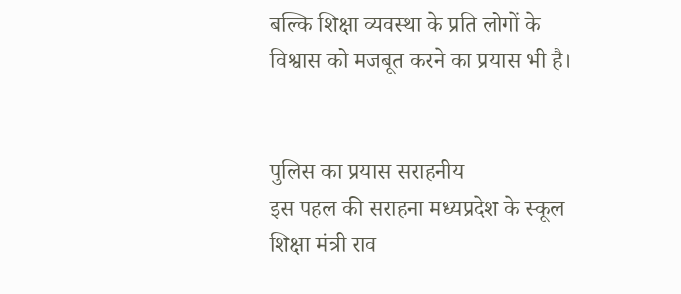बल्कि शिक्षा व्यवस्था के प्रति लोगों के विश्वास को मजबूत करने का प्रयास भी है।


पुलिस का प्रयास सराहनीय
इस पहल की सराहना मध्यप्रदेश के स्कूल शिक्षा मंत्री राव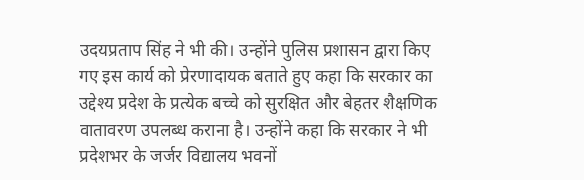उदयप्रताप सिंह ने भी की। उन्होंने पुलिस प्रशासन द्वारा किए गए इस कार्य को प्रेरणादायक बताते हुए कहा कि सरकार का उद्देश्य प्रदेश के प्रत्येक बच्चे को सुरक्षित और बेहतर शैक्षणिक वातावरण उपलब्ध कराना है। उन्होंने कहा कि सरकार ने भी प्रदेशभर के जर्जर विद्यालय भवनों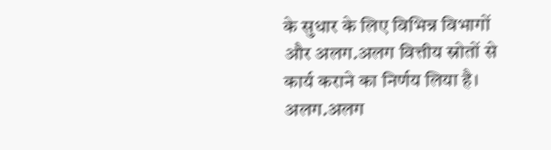के सुधार के लिए विभिन्न विभागों और अलग.अलग वित्तीय स्रोतों से कार्य कराने का निर्णय लिया है। अलग.अलग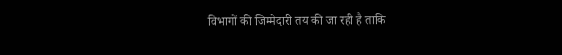विभागों की जिम्मेदारी तय की जा रही है ताकि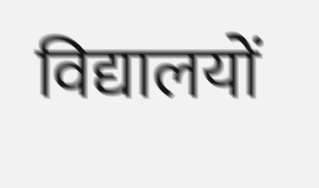विद्यालयों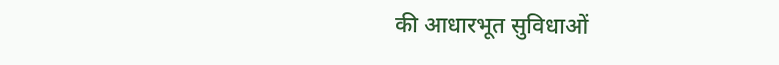की आधारभूत सुविधाओं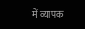में व्यापक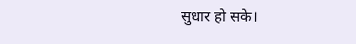सुधार हो सके।